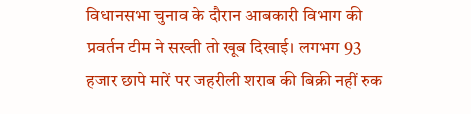विधानसभा चुनाव के दौरान आबकारी विभाग की प्रवर्तन टीम ने सख्ती तो खूब दिखाई। लगभग 93 हजार छापे मारें पर जहरीली शराब की बिक्री नहीं रुक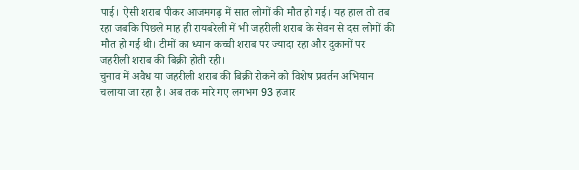पाई। ऐसी शराब पीकर आजमगढ़ में सात लोगों की मौत हो गई। यह हाल तो तब रहा जबकि पिछले माह ही रायबरेली में भी जहरीली शराब के सेवन से दस लोगों की मौत हो गई थी। टीमों का ध्यान कच्ची शराब पर ज्यादा रहा और दुकानों पर जहरीली शराब की बिक्री होती रही।
चुनाव में अवैध या जहरीली शराब की बिक्री रोकने को विशेष प्रवर्तन अभियान चलाया जा रहा है। अब तक मारे गए लगभग 93 हजार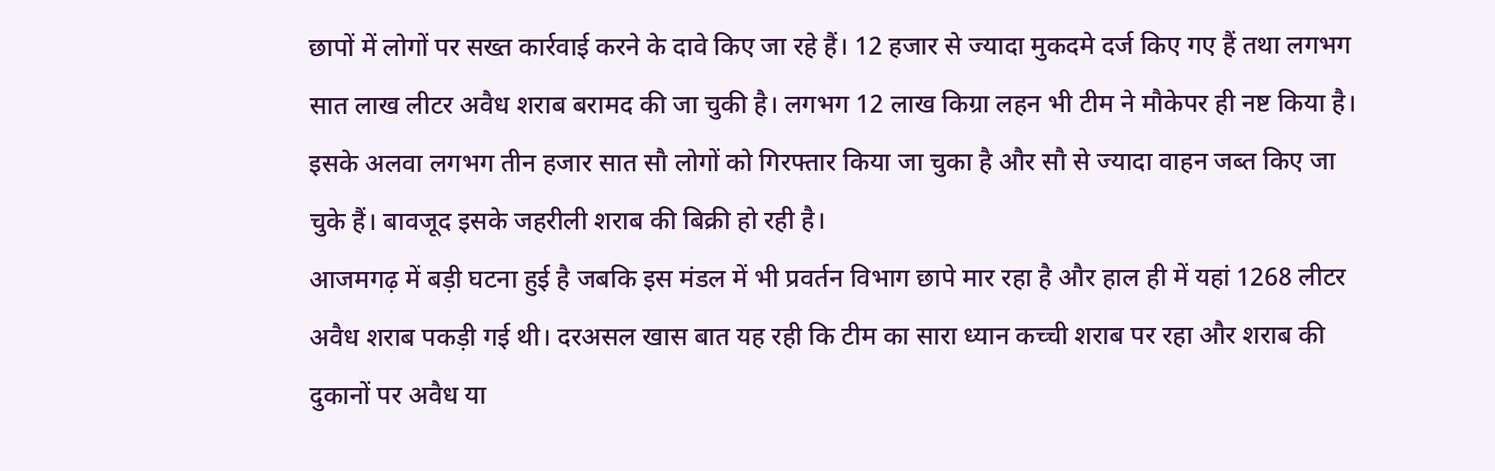छापों में लोगों पर सख्त कार्रवाई करने के दावे किए जा रहे हैं। 12 हजार से ज्यादा मुकदमे दर्ज किए गए हैं तथा लगभग सात लाख लीटर अवैध शराब बरामद की जा चुकी है। लगभग 12 लाख किग्रा लहन भी टीम ने मौकेपर ही नष्ट किया है। इसके अलवा लगभग तीन हजार सात सौ लोगों को गिरफ्तार किया जा चुका है और सौ से ज्यादा वाहन जब्त किए जा चुके हैं। बावजूद इसके जहरीली शराब की बिक्री हो रही है।
आजमगढ़ में बड़ी घटना हुई है जबकि इस मंडल में भी प्रवर्तन विभाग छापे मार रहा है और हाल ही में यहां 1268 लीटर अवैध शराब पकड़ी गई थी। दरअसल खास बात यह रही कि टीम का सारा ध्यान कच्ची शराब पर रहा और शराब की दुकानों पर अवैध या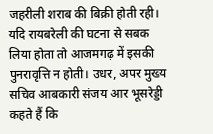जहरीली शराब की बिक्री होती रही। यदि रायबरेली की घटना से सबक लिया होता तो आजमगढ़ में इसकी पुनरावृत्ति न होती। उधर, अपर मुख्य सचिव आबकारी संजय आर भूसरेड्डी कहते हैं कि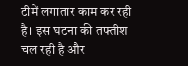टीमें लगातार काम कर रही है। इस घटना की तफ्तीश चल रही है और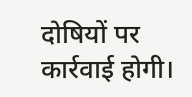दोषियों पर कार्रवाई होगी।